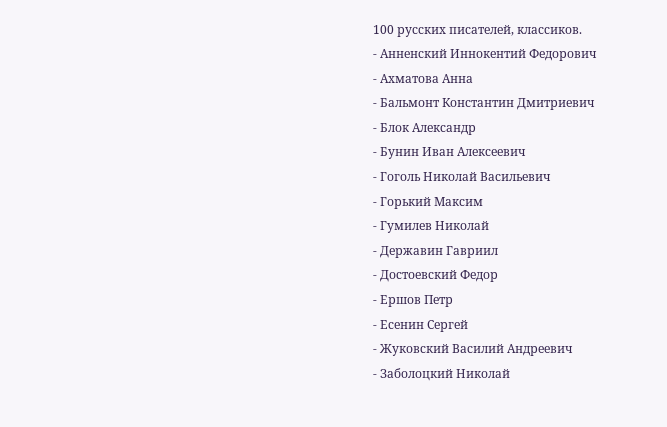100 русских писателей, классиков.
- Анненский Иннокентий Федорович
- Ахматова Анна
- Бальмонт Константин Дмитриевич
- Блок Александр
- Бунин Иван Алексеевич
- Гоголь Николай Васильевич
- Горький Максим
- Гумилев Николай
- Державин Гавриил
- Достоевский Федор
- Ершов Петр
- Есенин Сергей
- Жуковский Василий Андреевич
- Заболоцкий Николай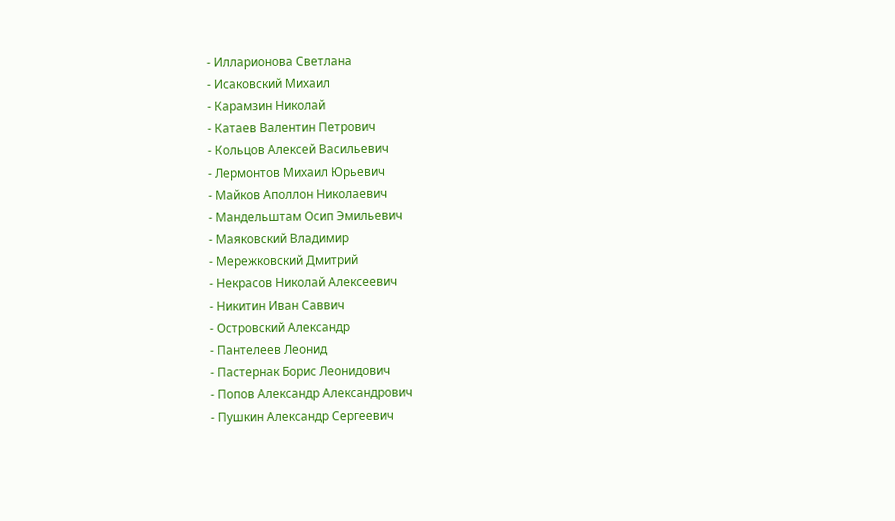- Илларионова Светлана
- Исаковский Михаил
- Карамзин Николай
- Катаев Валентин Петрович
- Кольцов Алексей Васильевич
- Лермонтов Михаил Юрьевич
- Майков Аполлон Николаевич
- Мандельштам Осип Эмильевич
- Маяковский Владимир
- Мережковский Дмитрий
- Некрасов Николай Алексеевич
- Никитин Иван Саввич
- Островский Александр
- Пантелеев Леонид
- Пастернак Борис Леонидович
- Попов Александр Александрович
- Пушкин Александр Сергеевич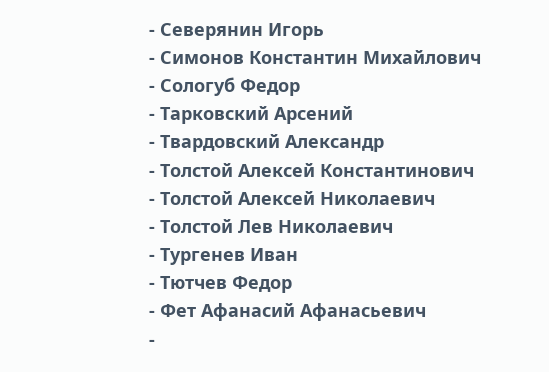- Северянин Игорь
- Симонов Константин Михайлович
- Сологуб Федор
- Тарковский Арсений
- Твардовский Александр
- Толстой Алексей Константинович
- Толстой Алексей Николаевич
- Толстой Лев Николаевич
- Тургенев Иван
- Тютчев Федор
- Фет Афанасий Афанасьевич
-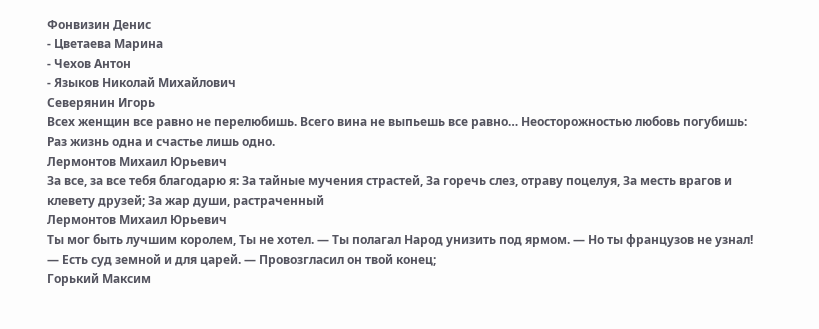Фонвизин Денис
- Цветаева Марина
- Чехов Антон
- Языков Николай Михайлович
Северянин Игорь
Всех женщин все равно не перелюбишь. Всего вина не выпьешь все равно… Неосторожностью любовь погубишь: Раз жизнь одна и счастье лишь одно.
Лермонтов Михаил Юрьевич
За все, за все тебя благодарю я: За тайные мучения страстей, За горечь слез, отраву поцелуя, За месть врагов и клевету друзей; За жар души, растраченный
Лермонтов Михаил Юрьевич
Ты мог быть лучшим королем, Ты не хотел. — Ты полагал Народ унизить под ярмом. — Но ты французов не узнал! — Есть суд земной и для царей. — Провозгласил он твой конец;
Горький Максим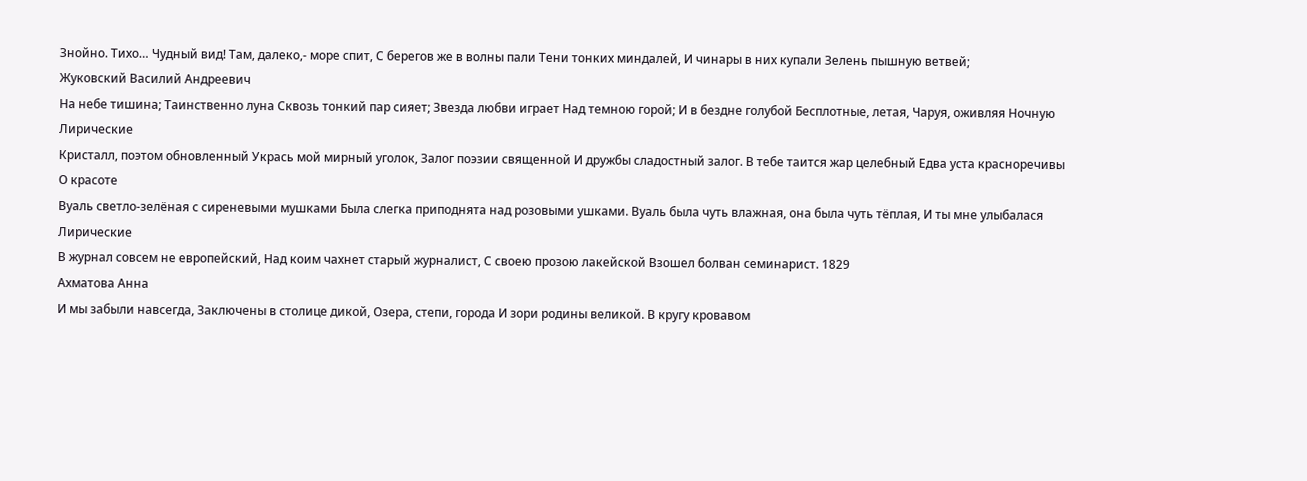Знойно. Тихо… Чудный вид! Там, далеко,- море спит, С берегов же в волны пали Тени тонких миндалей, И чинары в них купали Зелень пышную ветвей;
Жуковский Василий Андреевич
На небе тишина; Таинственно луна Сквозь тонкий пар сияет; Звезда любви играет Над темною горой; И в бездне голубой Бесплотные, летая, Чаруя, оживляя Ночную
Лирические
Кристалл, поэтом обновленный Укрась мой мирный уголок, Залог поэзии священной И дружбы сладостный залог. В тебе таится жар целебный Едва уста красноречивы
О красоте
Вуаль светло-зелёная с сиреневыми мушками Была слегка приподнята над розовыми ушками. Вуаль была чуть влажная, она была чуть тёплая, И ты мне улыбалася
Лирические
В журнал совсем не европейский, Над коим чахнет старый журналист, С своею прозою лакейской Взошел болван семинарист. 1829
Ахматова Анна
И мы забыли навсегда, Заключены в столице дикой, Озера, степи, города И зори родины великой. В кругу кровавом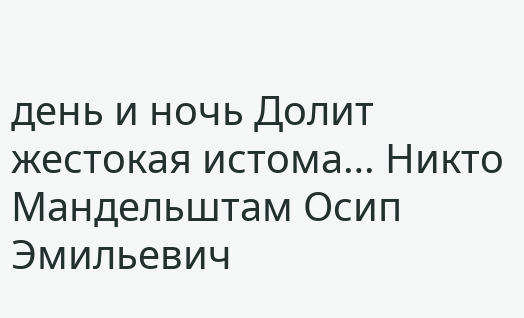день и ночь Долит жестокая истома… Никто
Мандельштам Осип Эмильевич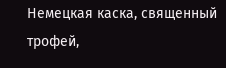Немецкая каска, священный трофей,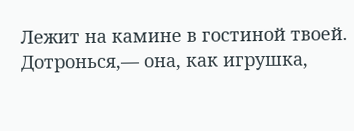Лежит на камине в гостиной твоей. Дотронься,— она, как игрушка,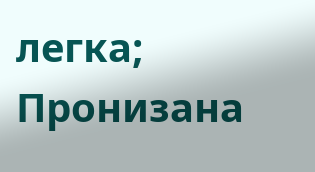легка; Пронизана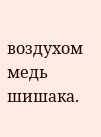воздухом медь шишака.